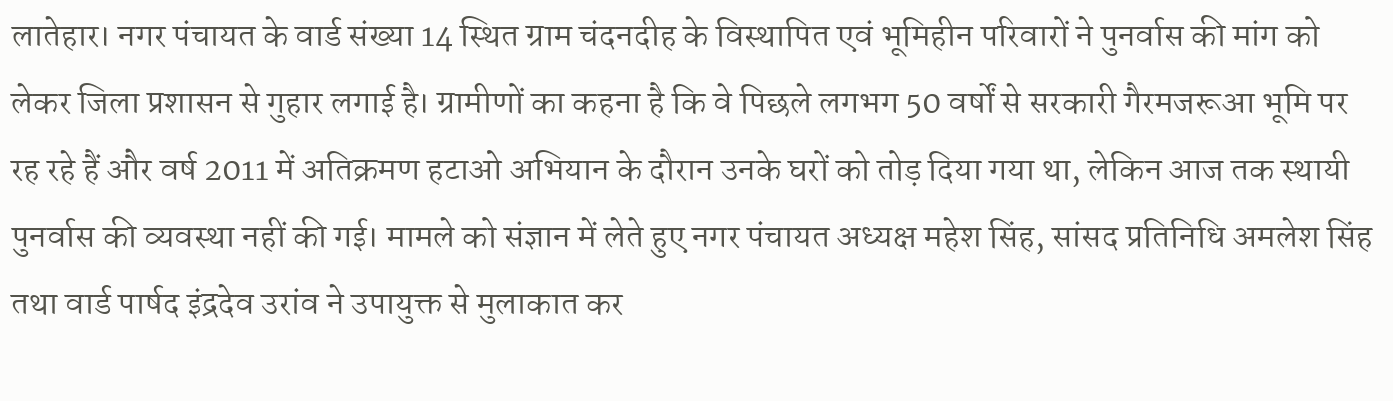लातेहार। नगर पंचायत के वार्ड संख्या 14 स्थित ग्राम चंदनदीह के विस्थापित एवं भूमिहीन परिवारों ने पुनर्वास की मांग को लेकर जिला प्रशासन से गुहार लगाई है। ग्रामीणों का कहना है कि वे पिछले लगभग 50 वर्षों से सरकारी गैरमजरूआ भूमि पर रह रहे हैं और वर्ष 2011 में अतिक्रमण हटाओ अभियान के दौरान उनके घरों को तोड़ दिया गया था, लेकिन आज तक स्थायी पुनर्वास की व्यवस्था नहीं की गई। मामले को संज्ञान में लेते हुए नगर पंचायत अध्यक्ष महेश सिंह, सांसद प्रतिनिधि अमलेश सिंह तथा वार्ड पार्षद इंद्रदेव उरांव ने उपायुक्त से मुलाकात कर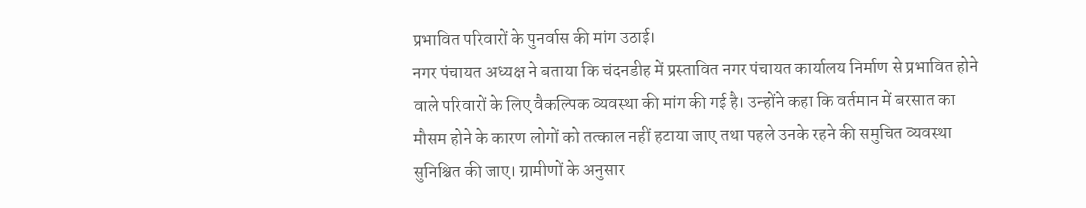प्रभावित परिवारों के पुनर्वास की मांग उठाई।
नगर पंचायत अध्यक्ष ने बताया कि चंदनडीह में प्रस्तावित नगर पंचायत कार्यालय निर्माण से प्रभावित होने वाले परिवारों के लिए वैकल्पिक व्यवस्था की मांग की गई है। उन्होंने कहा कि वर्तमान में बरसात का मौसम होने के कारण लोगों को तत्काल नहीं हटाया जाए तथा पहले उनके रहने की समुचित व्यवस्था सुनिश्चित की जाए। ग्रामीणों के अनुसार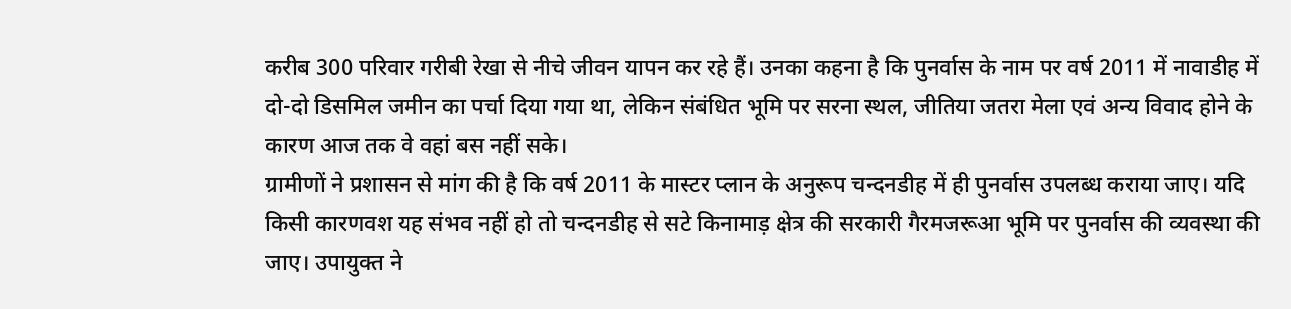करीब 300 परिवार गरीबी रेखा से नीचे जीवन यापन कर रहे हैं। उनका कहना है कि पुनर्वास के नाम पर वर्ष 2011 में नावाडीह में दो-दो डिसमिल जमीन का पर्चा दिया गया था, लेकिन संबंधित भूमि पर सरना स्थल, जीतिया जतरा मेला एवं अन्य विवाद होने के कारण आज तक वे वहां बस नहीं सके।
ग्रामीणों ने प्रशासन से मांग की है कि वर्ष 2011 के मास्टर प्लान के अनुरूप चन्दनडीह में ही पुनर्वास उपलब्ध कराया जाए। यदि किसी कारणवश यह संभव नहीं हो तो चन्दनडीह से सटे किनामाड़ क्षेत्र की सरकारी गैरमजरूआ भूमि पर पुनर्वास की व्यवस्था की जाए। उपायुक्त ने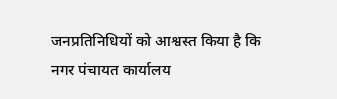जनप्रतिनिधियों को आश्वस्त किया है कि नगर पंचायत कार्यालय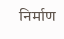निर्माण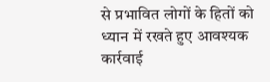से प्रभावित लोगों के हितों को ध्यान में रखते हुए आवश्यक कार्रवाई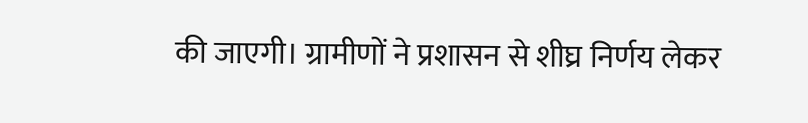की जाएगी। ग्रामीणों ने प्रशासन से शीघ्र निर्णय लेकर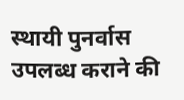स्थायी पुनर्वास उपलब्ध कराने की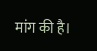मांग की है।